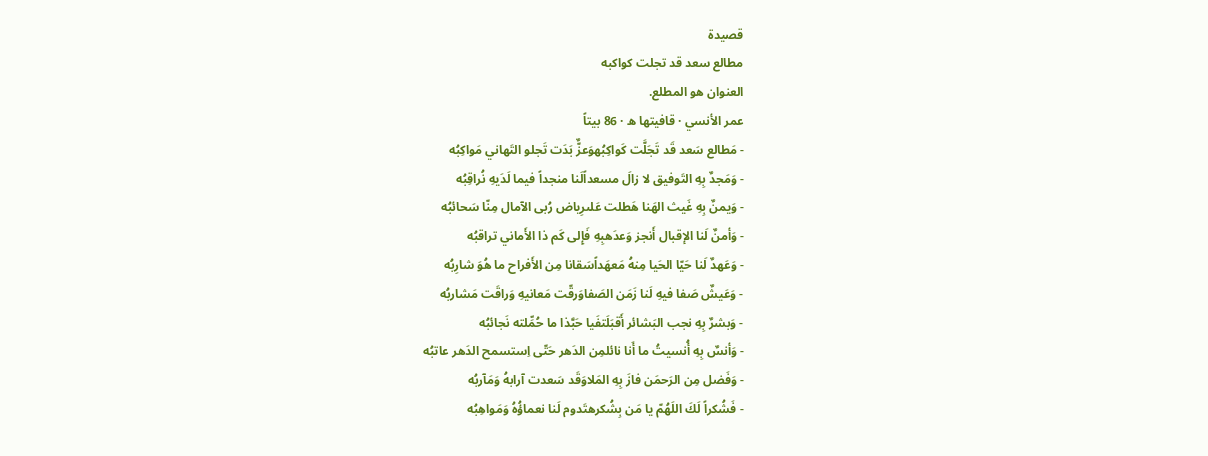قصيدة
مطالع سعد قد تجلت كواكبه
العنوان هو المطلع.
عمر الأنسي · قافيتها ه · 86 بيتاً
- مَطالع سَعد قَد تَجَلَّت كَواكِبُهوَعزٌّ بَدَت تَجلو التَهاني مَواكِبُه
- وَمَجدٌ بِهِ التَوفيق لا زالَ مسعداًلَنا منجداً فيما لَدَيهِ نُراقِبُه
- وَيمنٌ بِهِ غَيث الهَنا هَطلت عَلىرِياض رُبى الآمال مِنّا سَحائبُه
- وَأمنٌ لَنا الإقبال أَنجز وَعدَهبِهِ فَإِلى كَم ذا الأَماني تراقبُه
- وَعَهدٌ لَنا حَيّا الحَيا مِنهُ مَعهَداًسَقانا مِن الأَفراح ما هُوَ شارِبُه
- وَعَيشٌ صَفا فيهِ لَنا زَمَن الصَفاوَرقّت مَعانيهِ وَراقَت مَشاربُه
- وَبشرٌ بِهِ نجب البَشائر أَقبَلَتفَيا حَبَّذا ما حُمِّلته نَجائبُه
- وَأنسٌ بِهِ أُنسيتُ ما أَنا نائلمِن الدَهر حَتّى اِستسمح الدَهر عاتبُه
- وَفَضل مِن الرَحمَن فازَ بِهِ المَلاوَقَد سَعدت آرابهُ وَمَآربُه
- فَشُكراً لَكَ اللَهُمّ يا مَن بِشُكرهتَدوم لَنا نعماؤُهُ وَمَواهِبُه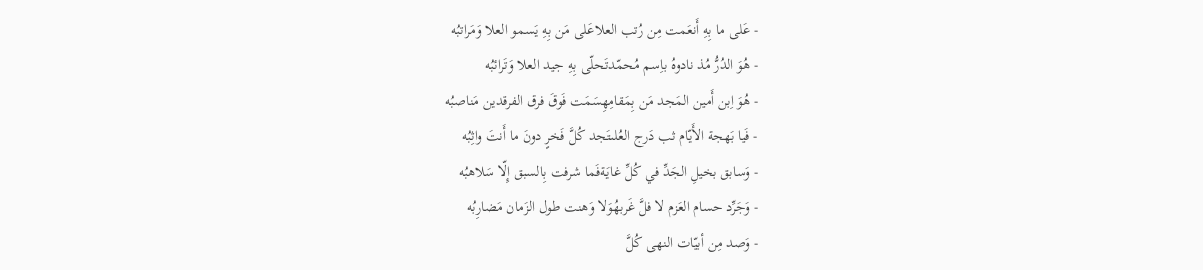- عَلى ما بِهِ أَنعَمت مِن رُتب العلاعَلى مَن بِهِ يَسمو العلا وَمَراتبُه
- هُوَ الدُرُّ مُذ نادوهُ باِسم مُحمّدتَحلّى بِهِ جيد العلا وَتَرائبُه
- هُوَ اِبن أَمين المَجد مَن بِمَقامِهِسَمَت فَوقَ فرق الفرقدين مَناصبُه
- فَيا بَهجة الأَيّام ثب دَرج العُلىتَجد كُلَّ فَخرٍ دونَ ما أَنتَ واثِبُه
- وَسابق بخيلِ الجَدِّ في كُلِّ غايَةفَما شرفت بِالسبق إِلّا سَلاهبُه
- وَجَرِّد حسام العَزم لا فلَّ غَربهُوَلا وَهنت طول الزَمان مَضارِبُه
- وَصد مِن أبيّات النهى كُلَّ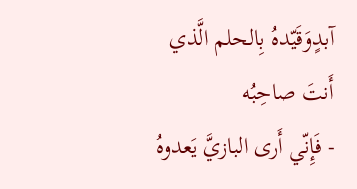آبدٍوَقَيّدهُ بِالحلم الَّذي أَنتَ صاحِبُه
- فَإِنّي أَرى البازيَّ يَعدوهُ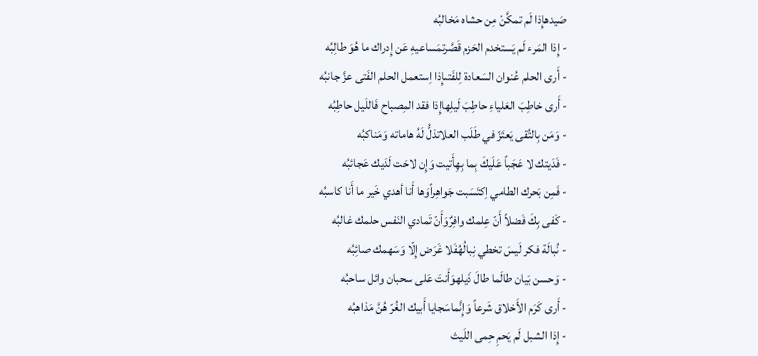صَيدهإِذا لَم تمكَّنْ مِن حشاه مَخالبُه
- إِذا المَرء لَم يَستخدم الحَزم قَصَّرتمَساعيهِ عَن إِدراك ما هُوَ طالِبُه
- أَرى الحلم عُنوان السَعادة لِلفَتىإِذا اِستعمل الحلم الفَتى عزَّ جانبُه
- أَرى خاطِبَ العَلياءِ حاطِبَ لَيلِهاإِذا فقد المِصباح فَاللَيل حاطِبُه
- وَمَن بِالتُقى يَعتَزّ في طَلَب العلاتذلُّ لَهُ هاماته وَمَناكبُه
- فَدَيتك لا عَجَباً عَلَيكَ بِما بِهِأَتيت وَإِن لاحَت لَدَيك عَجائبُه
- فَمِن بَحرك الطامي اِكتَسَبت جَواهِراًوَها أَنا أهدي خَير ما أَنا كاسبُه
- كَفى بِكَ فَضلاً أَنّ عِلمك وافِرٌوَأَنّ تَمادي النَفس حلمك غالبُه
- نُبالَة فكر لَيسَ تخطي نِبالُهُفَلا غَرَض إِلّا وَسَهمك صائِبُه
- وَحسن بَيان طالَما طالَ ذَيلهوَأَنتَ عَلى سحبان وائل ساحبُه
- أَرى كَرَم الأَخلاق شَرعاً وَإِنَّماسَجايا أَبيك الغُرّ هُنَّ مَذاهبُه
- إِذا الشبل لَم يَحمِ حِمى اللَيث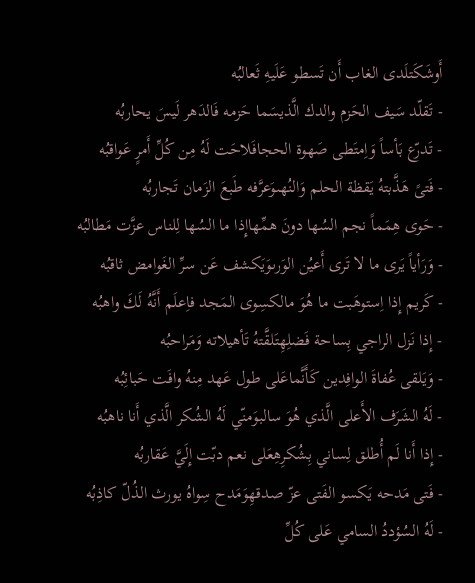أَوشَكَتلَدى الغاب أَن تَسطو عَلَيهِ ثَعالبُه
- تَقلّد سَيف الحَزم والدك الَّذيسَما حَزمه فَالدَهر لَيسَ يحاربُه
- تَدرّع بَأساً وَاِمتَطى صَهوة الحجافَلاحَت لَهُ مِن كُلِّ أَمرٍ عَواقبُه
- فَتىً هَذَّبتهُ يَقظة الحلم وَالنُهىوَعرَّفه طَبعَ الزَمان تَجاربُه
- حَوى هِمَماً نجم السُها دونَ همِّهاإِذا ما السُها لِلناس عزَّت مَطالبُه
- وَرَأياً يَرى ما لا تَرى أَعيُن الوَرىوَيَكشف عَن سرِّ الغَوامض ثاقبُه
- كَريم إِذا اِستوهَبت ما هُوَ مالكسِوى المَجد فاِعلَم أَنَّهُ لَكَ واهبُه
- إِذا نَزل الراجي بِساحة فَضلِهِتَلقَّتهُ تَأهيلاته وَمَراحبُه
- وَيَلقى عُفاةَ الوافِدين كَأَنَّماعَلى طول عَهد مِنهُ وافَت حَبائِبُه
- لَهُ الشَرَف الأَعلى الَّذي هُوَ سالبوَمنّي لَهُ الشُكر الَّذي أَنا ناهبُه
- إِذا أَنا لَم أُطلق لِساني بِشُكرِهِعَلى نعم دبّت إِلَيَّ عَقاربُه
- فَتى مَدحه يَكسو الفَتى عزّ صدقهِوَمَدح سِواهُ يورث الذُلّ كاذِبُه
- لَهُ السُؤددُ السامي عَلى كُلِّ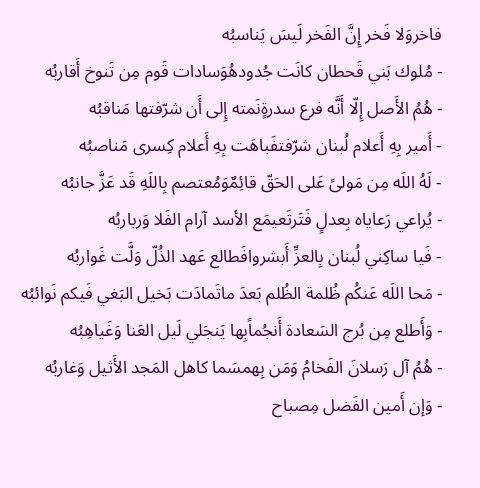فاخروَلا فَخر إِنَّ الفَخر لَيسَ يَناسبُه
- مُلوك بَني قَحطان كانَت جُدودهُوَسادات قَوم مِن تَنوخ أَقاربُه
- هُمُ الأَصل إِلّا أَنَّه فرع سدرةٍنَمته إِلى أَن شرّفتها مَناقبُه
- أَمير بِهِ أَعلام لُبنان شرّفتفَباهَت بِهِ أَعلام كِسرى مَناصبُه
- لَهُ اللَه مِن مَولىً عَلى الحَقّ قائِمٌوَمُعتصم بِاللَهِ قَد عَزَّ جانبُه
- يُراعي رَعاياه بِعدلٍ فَتَرتَعيمَع الأسد آرام الفَلا وَرباربُه
- فَيا ساكِني لُبنان بِالعزِّ أَبشروافَطالع عَهد الذُلّ وَلَّت غَواربُه
- مَحا اللَه عَنكُم ظُلمة الظُلم بَعدَ ماتَمادَت بَخيل البَغي فَيكم نَوائبُه
- وَأَطلع مِن بُرج السَعادة أَنجُماًبِها يَنجَلي لَيل العَنا وَغَياهِبُه
- هُمُ آل رَسلانَ الفَخامُ وَمَن بِهمسَما كاهل المَجد الأَثيل وَغاربُه
- وَإن أَمين الفَضل مِصباح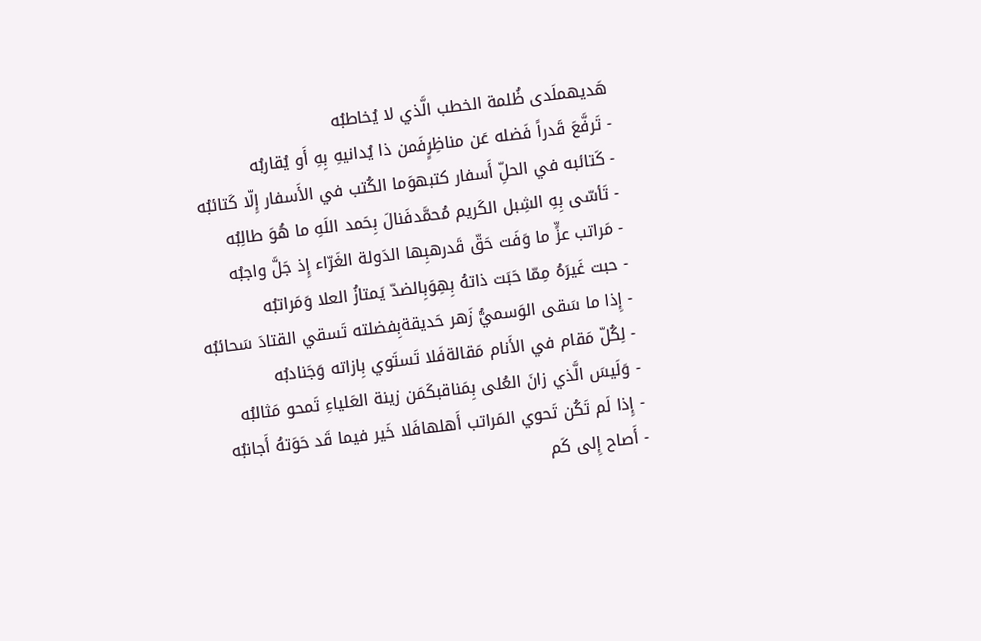هَديهملَدى ظُلمة الخطب الَّذي لا يُخاطبُه
- تَرفَّعَ قَدراً فَضله عَن مناظِرٍفَمن ذا يُدانيهِ بِهِ أَو يُقاربُه
- كَتائبه في الحلِّ أَسفار كتبهوَما الكُتب في الأَسفار إِلّا كَتائبُه
- تَأسّى بِهِ الشِبل الكَريم مُحمَّدفَنالَ بِحَمد اللَهِ ما هُوَ طالِبُه
- مَراتب عزٍّ ما وَفَت حَقّ قَدرهبِها الدَولة الغَرّاء إِذ جَلَّ واجبُه
- حبت غَيرَهُ مِمّا حَبَت ذاتهُ بِهِوَبِالضدّ يَمتازُ العلا وَمَراتبُه
- إِذا ما سَقى الوَسميُّ زَهر حَديقةبِفضلته تَسقي القتادَ سَحائبُه
- لِكُلّ مَقام في الأَنام مَقالةفَلا تَستَوي بِازاته وَجَنادبُه
- وَلَيسَ الَّذي زانَ العُلى بِمَناقبكَمَن زينة العَلياءِ تَمحو مَثالبُه
- إِذا لَم تَكُن تَحوي المَراتب أَهلهافَلا خَير فيما قَد حَوَتهُ أَجانبُه
- أَصاح إِلى كَم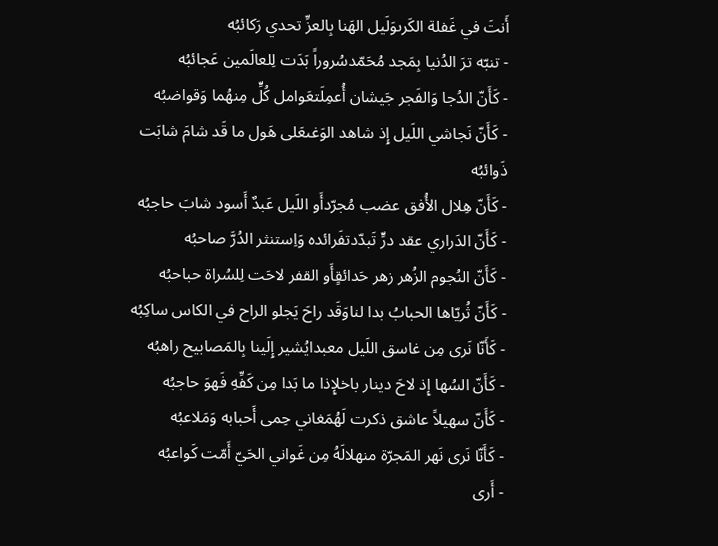أَنتَ في غَفلة الكَرىوَلَيل الهَنا بِالعزِّ تحدي رَكائبُه
- تنبّه ترَ الدُنيا بِمَجد مُحَمّدسُروراً بَدَت لِلعالَمين عَجائبُه
- كَأَنّ الدُجا وَالفَجر جَيشان أُعمِلَتعَوامل كُلٍّ مِنهُما وَقواضبُه
- كَأَنّ نَجاشي اللَيل إِذ شاهد الوَغىعَلى هَول ما قَد شامَ شابَت ذَوائبُه
- كَأَنّ هِلال الأُفق عضب مُجرّدأَو اللَيل عَبدٌ أَسود شابَ حاجبُه
- كَأَنّ الدَراري عقد درٍّ تَبدّدتفَرائده وَاِستنثر الدُرَّ صاحبُه
- كَأَنّ النُجوم الزُهر زهر حَدائقٍأَو القفر لاحَت لِلسُراة حباحبُه
- كَأَنّ ثُريّاها الحبابُ بدا لناوَقَد راحَ يَجلو الراح في الكاس ساكِبُه
- كَأَنّا نَرى مِن غاسق اللَيل معبدايُشير إِلَينا بِالمَصابيح راهبُه
- كَأَنّ السُها إِذ لاحَ دينار باخلإِذا ما بَدا مِن كَفِّهِ فَهوَ حاجبُه
- كَأَنّ سهيلاً عاشق ذكرت لَهُمَغاني حِمى أَحبابه وَمَلاعبُه
- كَأَنّا نَرى نَهر المَجرّة منهلالَهُ مِن غَواني الحَيّ أَمّت كَواعبُه
- أَرى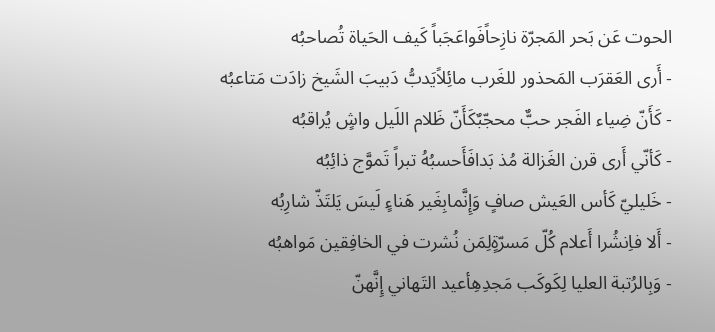الحوت عَن بَحر المَجرّة نازِحاًفَواعَجَباً كَيف الحَياة تُصاحبُه
- أَرى العَقرَب المَحذور للغَرب مائِلاًيَدبُّ دَبيبَ الشَيخ زادَت مَتاعبُه
- كَأَنّ ضِياء الفَجر حبٌّ محجّبٌكَأَنّ ظَلام اللَيل واشٍ يُراقبُه
- كَأنّي أَرى قرن الغَزالة مُذ بَدافَأَحسبُهُ تبراً تَموَّج ذائِبُه
- خَليليّ كَأس العَيش صافٍ وَإِنَّمابِغَير هَناءٍ لَيسَ يَلتَذّ شارِبُه
- أَلا فاِنشُرا أَعلام كُلّ مَسرّةٍلِمَن نُشرت في الخافِقين مَواهبُه
- وَبِالرُتبة العليا لِكَوكَب مَجدِهِأعيد التَهاني إِنَّهنّ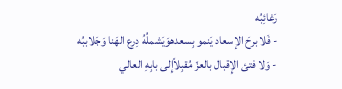رَغائِبُه
- فَلا برحَ الإسعاد يَنمو بِسعدهوَيَشملُهُ دِرع الهَنا وَجَلاببُه
- وَلا فتئ الإِقبال بالعزّ مُقبِلاًإِلى بابِهِ العالي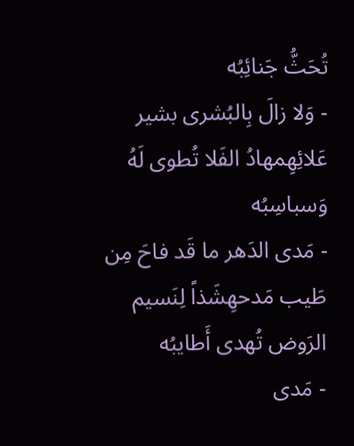تُحَثُّ جَنائِبُه
- وَلا زالَ بِالبُشرى بشير عَلائِهِمهادُ الفَلا تُطوى لَهُ وَسباسِبُه
- مَدى الدَهر ما قَد فاحَ مِن طَيب مَدحهِشَذاً لِنَسيم الرَوض تُهدى أَطايبُه
- مَدى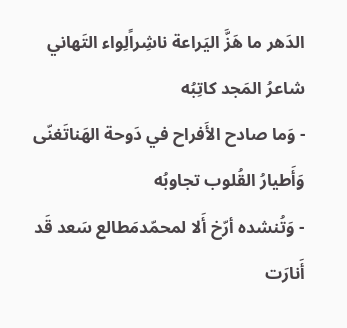الدَهر ما هَزَّ اليَراعة ناشِراًلِواء التَهاني شاعرُ المَجد كاتِبُه
- وَما صادح الأَفراح في دَوحة الهَناتَغنّى وَأَطيارُ القُلوب تجاوبُه
- وَتُنشده أرّخ أَلا لمحمّدمَطالع سَعد قَد أَنارَت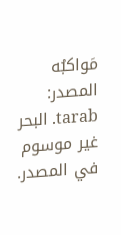مَواكبُه
المصدر: tarab. البحر غير موسوم في المصدر.